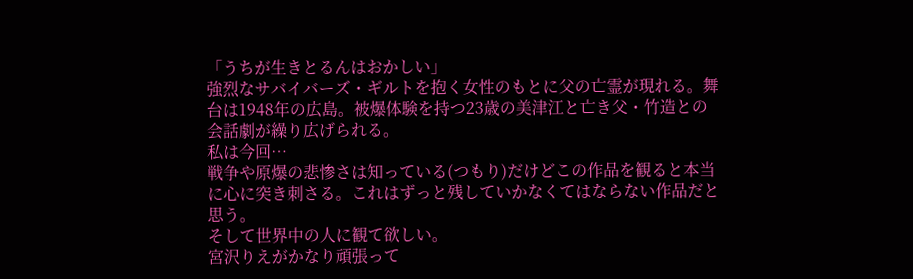「うちが生きとるんはおかしい」
強烈なサバイバーズ・ギルトを抱く女性のもとに父の亡霊が現れる。舞台は1948年の広島。被爆体験を持つ23歳の美津江と亡き父・竹造との会話劇が繰り広げられる。
私は今回…
戦争や原爆の悲惨さは知っている(つもり)だけどこの作品を観ると本当に心に突き刺さる。これはずっと残していかなくてはならない作品だと思う。
そして世界中の人に観て欲しい。
宮沢りえがかなり頑張って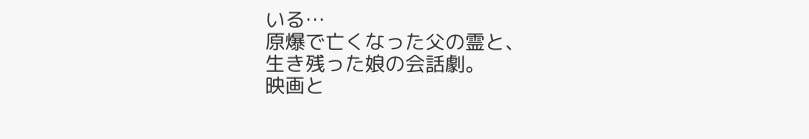いる…
原爆で亡くなった父の霊と、
生き残った娘の会話劇。
映画と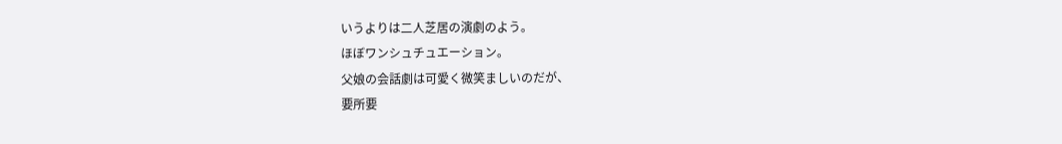いうよりは二人芝居の演劇のよう。
ほぼワンシュチュエーション。
父娘の会話劇は可愛く微笑ましいのだが、
要所要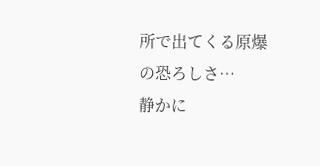所で出てくる原爆の恐ろしさ…
静かに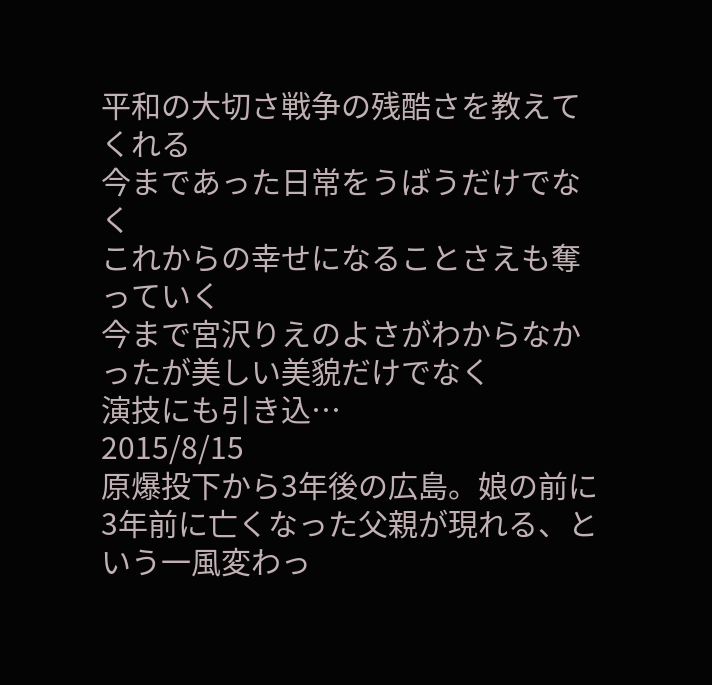平和の大切さ戦争の残酷さを教えてくれる
今まであった日常をうばうだけでなく
これからの幸せになることさえも奪っていく
今まで宮沢りえのよさがわからなかったが美しい美貌だけでなく
演技にも引き込…
2015/8/15
原爆投下から3年後の広島。娘の前に3年前に亡くなった父親が現れる、という一風変わっ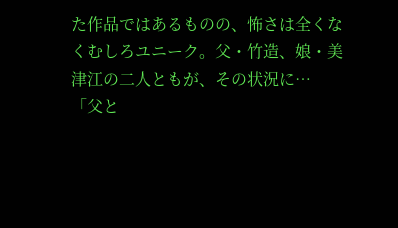た作品ではあるものの、怖さは全くなくむしろユニーク。父・竹造、娘・美津江の二人ともが、その状況に…
「父と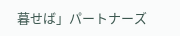暮せば」パートナーズ